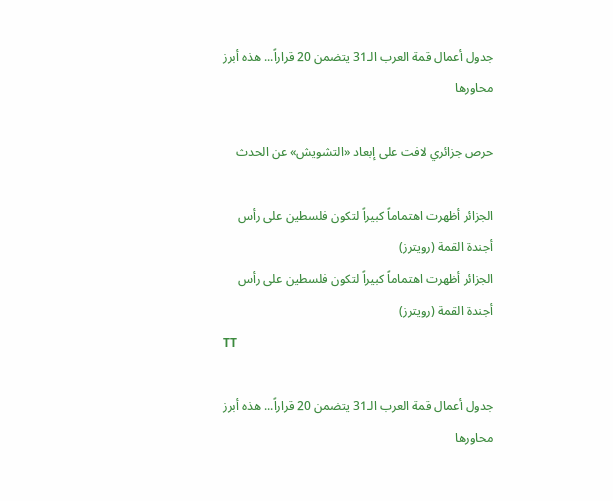جدول أعمال قمة العرب الـ31 يتضمن 20 قراراً... هذه أبرز محاورها

حرص جزائري لافت على إبعاد «التشويش» عن الحدث

الجزائر أظهرت اهتماماً كبيراً لتكون فلسطين على رأس أجندة القمة (رويترز)
الجزائر أظهرت اهتماماً كبيراً لتكون فلسطين على رأس أجندة القمة (رويترز)
TT

جدول أعمال قمة العرب الـ31 يتضمن 20 قراراً... هذه أبرز محاورها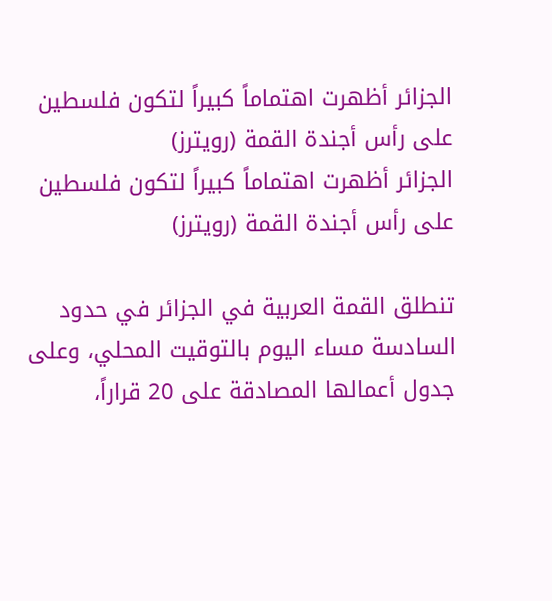الجزائر أظهرت اهتماماً كبيراً لتكون فلسطين على رأس أجندة القمة (رويترز)
الجزائر أظهرت اهتماماً كبيراً لتكون فلسطين على رأس أجندة القمة (رويترز)

تنطلق القمة العربية في الجزائر في حدود السادسة مساء اليوم بالتوقيت المحلي، وعلى جدول أعمالها المصادقة على 20 قراراً،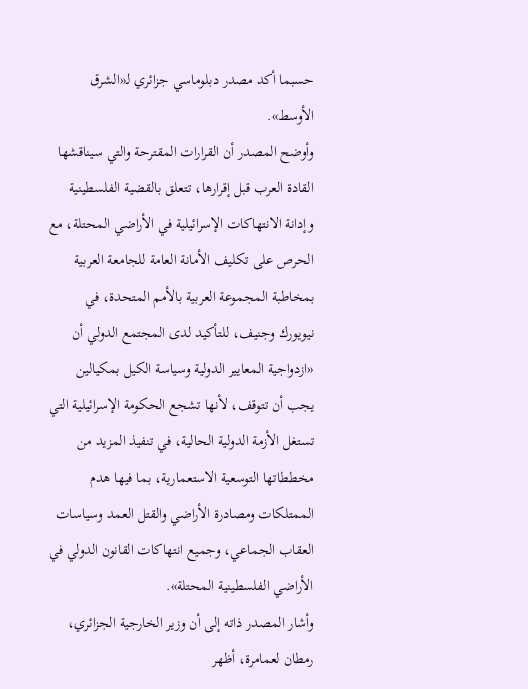حسبما أكد مصدر دبلوماسي جزائري لـ«الشرق الأوسط».
وأوضح المصدر أن القرارات المقترحة والتي سيناقشها القادة العرب قبل إقرارها، تتعلق بالقضية الفلسطينية وإدانة الانتهاكات الإسرائيلية في الأراضي المحتلة، مع الحرص على تكليف الأمانة العامة للجامعة العربية بمخاطبة المجموعة العربية بالأمم المتحدة، في نيويورك وجنيف، للتأكيد لدى المجتمع الدولي أن «ازدواجية المعايير الدولية وسياسة الكيل بمكيالين يجب أن تتوقف، لأنها تشجع الحكومة الإسرائيلية التي تستغل الأزمة الدولية الحالية، في تنفيذ المزيد من مخططاتها التوسعية الاستعمارية، بما فيها هدم الممتلكات ومصادرة الأراضي والقتل العمد وسياسات العقاب الجماعي، وجميع انتهاكات القانون الدولي في الأراضي الفلسطينية المحتلة».
وأشار المصدر ذاته إلى أن وزير الخارجية الجزائري، رمطان لعمامرة، أظهر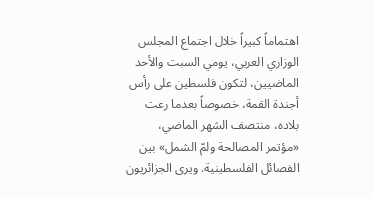اهتماماً كبيراً خلال اجتماع المجلس الوزاري العربي، يومي السبت والأحد الماضيين، لتكون فلسطين على رأس أجندة القمة، خصوصاً بعدما رعت بلاده، منتصف الشهر الماضي، «مؤتمر المصالحة ولمّ الشمل» بين الفصائل الفلسطينية. ويرى الجزائريون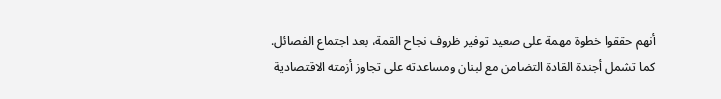أنهم حققوا خطوة مهمة على صعيد توفير ظروف نجاح القمة، بعد اجتماع الفصائل.
كما تشمل أجندة القادة التضامن مع لبنان ومساعدته على تجاوز أزمته الاقتصادية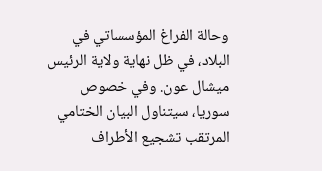وحالة الفراغ المؤسساتي في البلاد، في ظل نهاية ولاية الرئيس ميشال عون. وفي خصوص سوريا، سيتناول البيان الختامي المرتقب تشجيع الأطراف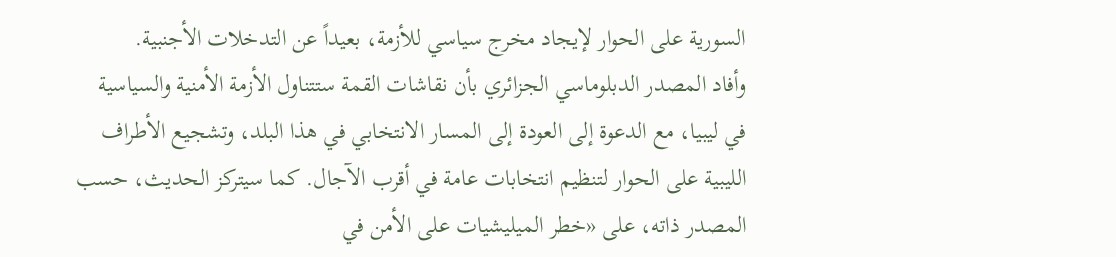السورية على الحوار لإيجاد مخرج سياسي للأزمة، بعيداً عن التدخلات الأجنبية.
وأفاد المصدر الدبلوماسي الجزائري بأن نقاشات القمة ستتناول الأزمة الأمنية والسياسية في ليبيا، مع الدعوة إلى العودة إلى المسار الانتخابي في هذا البلد، وتشجيع الأطراف الليبية على الحوار لتنظيم انتخابات عامة في أقرب الآجال. كما سيتركز الحديث، حسب المصدر ذاته، على «خطر الميليشيات على الأمن في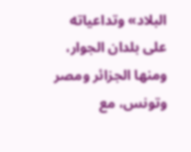البلاد» وتداعياته على بلدان الجوار، ومنها الجزائر ومصر وتونس، مع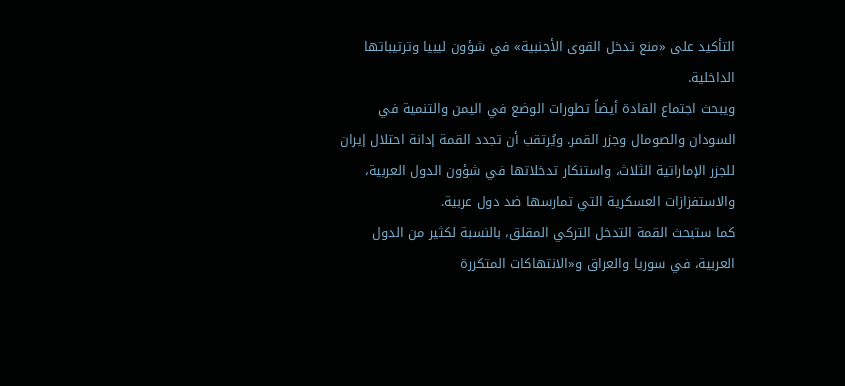التأكيد على «منع تدخل القوى الأجنبية» في شؤون ليبيا وترتيباتها الداخلية.
ويبحث اجتماع القادة أيضاً تطورات الوضع في اليمن والتنمية في السودان والصومال وجزر القمر. ويُرتقب أن تجدد القمة إدانة احتلال إيران للجزر الإماراتية الثلاث، واستنكار تدخلاتها في شؤون الدول العربية، والاستفزازات العسكرية التي تمارسها ضد دول عربية.
كما ستبحث القمة التدخل التركي المقلق، بالنسبة لكثير من الدول العربية، في سوريا والعراق و«الانتهاكات المتكررة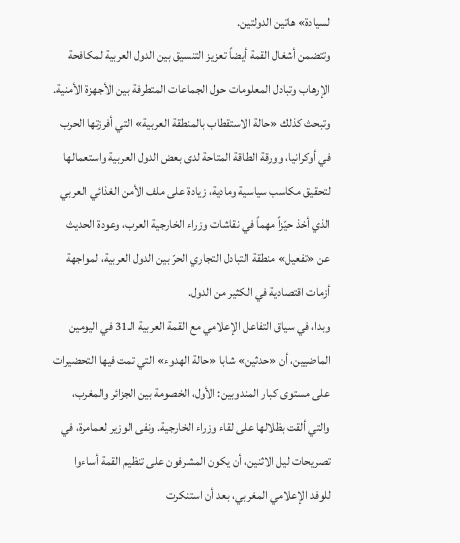لسيادة» هاتين الدولتين.
وتتضمن أشغال القمة أيضاً تعزيز التنسيق بين الدول العربية لمكافحة الإرهاب وتبادل المعلومات حول الجماعات المتطرفة بين الأجهزة الأمنية. وتبحث كذلك «حالة الاستقطاب بالمنطقة العربية» التي أفرزتها الحرب في أوكرانيا، وورقة الطاقة المتاحة لدى بعض الدول العربية واستعمالها لتحقيق مكاسب سياسية ومادية، زيادة على ملف الأمن الغذائي العربي الذي أخذ حيّزاً مهماً في نقاشات وزراء الخارجية العرب، وعودة الحديث عن «تفعيل» منطقة التبادل التجاري الحرّ بين الدول العربية، لمواجهة أزمات اقتصادية في الكثير من الدول.
وبدا، في سياق التفاعل الإعلامي مع القمة العربية الـ31 في اليومين الماضيين، أن «حدثين» شابا «حالة الهدوء» التي تمت فيها التحضيرات على مستوى كبار المندوبين: الأول، الخصومة بين الجزائر والمغرب، والتي ألقت بظلالها على لقاء وزراء الخارجية. ونفى الوزير لعمامرة، في تصريحات ليل الاثنين، أن يكون المشرفون على تنظيم القمة أساءوا للوفد الإعلامي المغربي، بعد أن استنكرت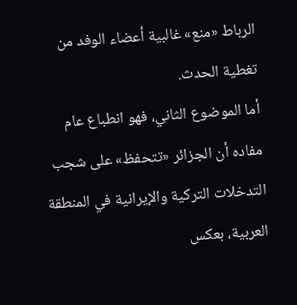الرباط «منع» غالبية أعضاء الوفد من تغطية الحدث.
أما الموضوع الثاني، فهو انطباع عام مفاده أن الجزائر «تتحفظ» على شجب التدخلات التركية والإيرانية في المنطقة العربية، بعكس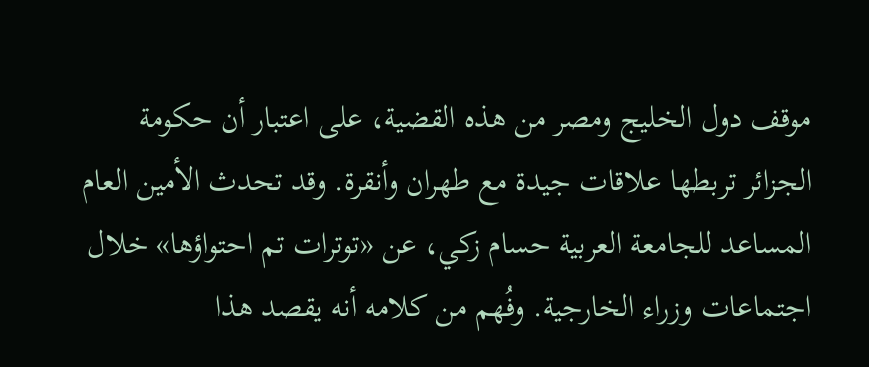موقف دول الخليج ومصر من هذه القضية، على اعتبار أن حكومة الجزائر تربطها علاقات جيدة مع طهران وأنقرة. وقد تحدث الأمين العام المساعد للجامعة العربية حسام زكي، عن «توترات تم احتواؤها» خلال اجتماعات وزراء الخارجية. وفُهم من كلامه أنه يقصد هذا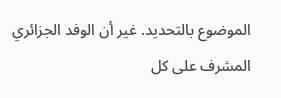الموضوع بالتحديد. غير أن الوفد الجزائري المشرف على كل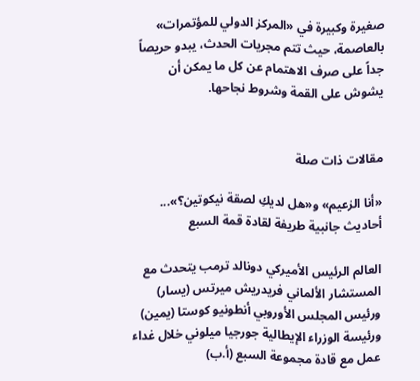صغيرة وكبيرة في «المركز الدولي للمؤتمرات» بالعاصمة، حيث تتم مجريات الحدث، يبدو حريصاً جداً على صرف الاهتمام عن كل ما يمكن أن يشوش على القمة وشروط نجاحها.


مقالات ذات صلة

«أنا الزعيم» و«هل لديكِ لصقة نيكوتين؟»... أحاديث جانبية طريفة لقادة قمة السبع

العالم الرئيس الأميركي دونالد ترمب يتحدث مع المستشار الألماني فريدريش ميرتس (يسار) ورئيس المجلس الأوروبي أنطونيو كوستا (يمين) ورئيسة الوزراء الإيطالية جورجيا ميلوني خلال غداء عمل مع قادة مجموعة السبع (أ.ب)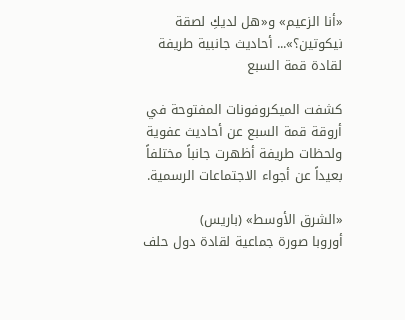«أنا الزعيم» و«هل لديكِ لصقة نيكوتين؟»... أحاديث جانبية طريفة لقادة قمة السبع

كشفت الميكروفونات المفتوحة في أروقة قمة السبع عن أحاديث عفوية ولحظات طريفة أظهرت جانباً مختلفاً بعيداً عن أجواء الاجتماعات الرسمية.

«الشرق الأوسط» (باريس)
أوروبا صورة جماعية لقادة دول حلف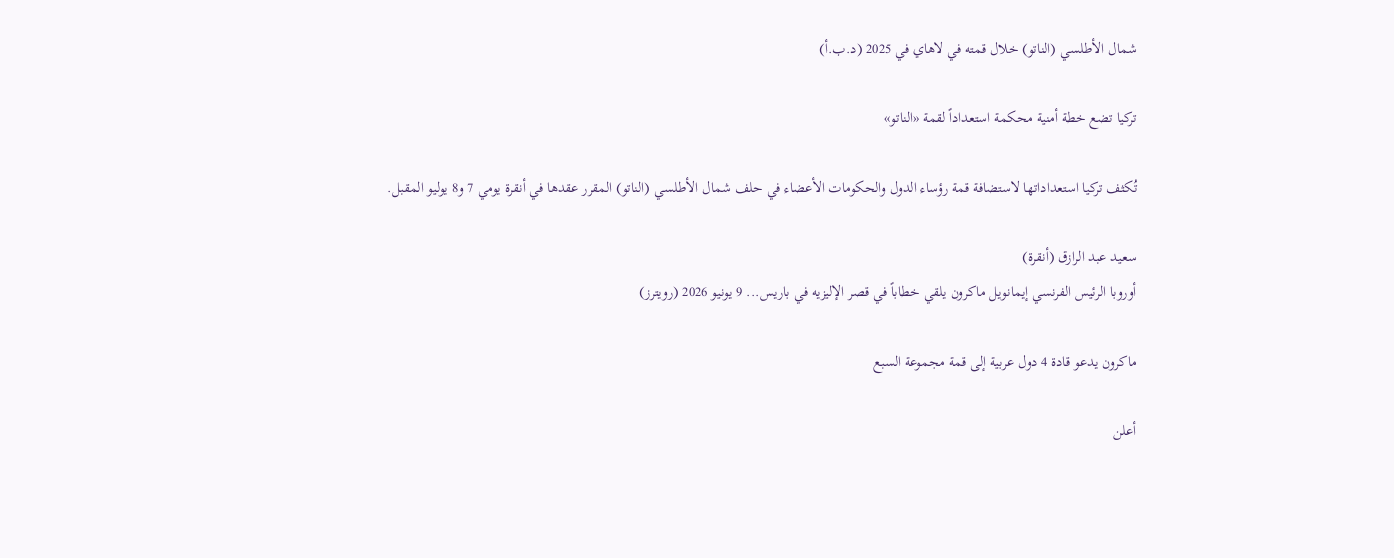شمال الأطلسي (الناتو) خلال قمته في لاهاي في 2025 (د.ب.أ)

تركيا تضع خطة أمنية محكمة استعداداً لقمة «الناتو»

تُكثف تركيا استعداداتها لاستضافة قمة رؤساء الدول والحكومات الأعضاء في حلف شمال الأطلسي (الناتو) المقرر عقدها في أنقرة يومي 7 و8 يوليو المقبل.

سعيد عبد الرازق (أنقرة)
أوروبا الرئيس الفرنسي إيمانويل ماكرون يلقي خطاباً في قصر الإليزيه في باريس... 9 يونيو 2026 (رويترز)

ماكرون يدعو قادة 4 دول عربية إلى قمة مجموعة السبع

أعلن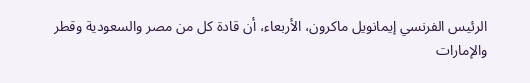الرئيس الفرنسي إيمانويل ماكرون، الأربعاء، أن قادة كل من مصر والسعودية وقطر والإمارات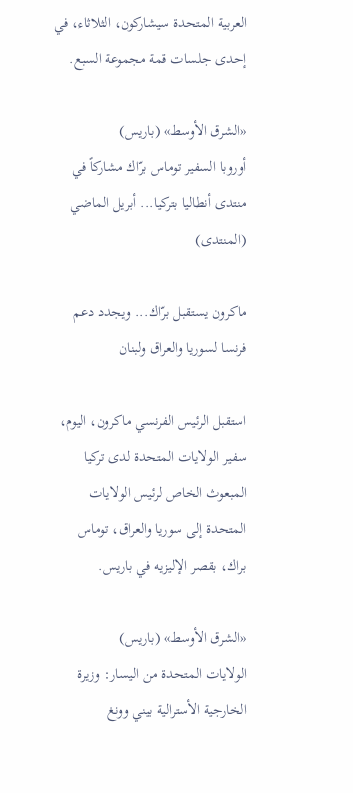العربية المتحدة سيشاركون، الثلاثاء، في إحدى جلسات قمة مجموعة السبع.

«الشرق الأوسط» (باريس)
أوروبا السفير توماس برّاك مشاركاً في منتدى أنطاليا بتركيا... أبريل الماضي (المنتدى)

ماكرون يستقبل برّاك... ويجدد دعم فرنسا لسوريا والعراق ولبنان

استقبل الرئيس الفرنسي ماكرون، اليوم، سفير الولايات المتحدة لدى تركيا المبعوث الخاص لرئيس الولايات المتحدة إلى سوريا والعراق، توماس براك، بقصر الإليزيه في باريس.

«الشرق الأوسط» (باريس)
الولايات المتحدة من اليسار: وزيرة الخارجية الأسترالية بيني وونغ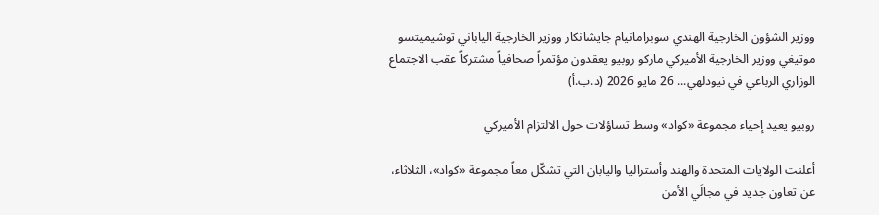ووزير الشؤون الخارجية الهندي سوبرامانيام جايشانكار ووزير الخارجية الياباني توشيميتسو موتيغي ووزير الخارجية الأميركي ماركو روبيو يعقدون مؤتمراً صحافياً مشتركاً عقب الاجتماع الوزاري الرباعي في نيودلهي... 26 مايو 2026 (د.ب.أ)

روبيو يعيد إحياء مجموعة «كواد» وسط تساؤلات حول الالتزام الأميركي

أعلنت الولايات المتحدة والهند وأستراليا واليابان التي تشكّل معاً مجموعة «كواد»، الثلاثاء، عن تعاون جديد في مجالَي الأمن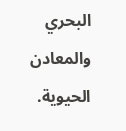البحري والمعادن الحيوية.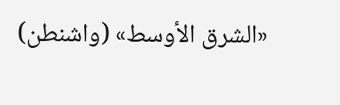«الشرق الأوسط» (واشنطن)